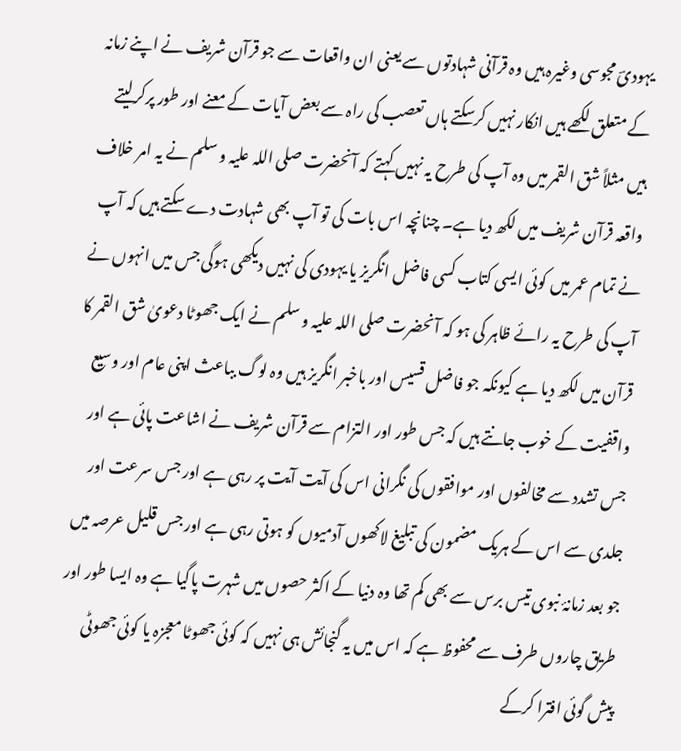یہودیؔ مجوسی وغیرہ ہیں وہ قرآنی شہادتوں سے یعنی ان واقعات سے جو قرآن شریف نے اپنے زمانہ کے متعلق لکھے ہیں انکار نہیں کرسکتے ہاں تعصب کی راہ سے بعض آیات کے معنے اور طور پرکرلیتے ہیں مثلاً شق القمر میں وہ آپ کی طرح یہ نہیں کہتے کہ آنحضرت صلی اللہ علیہ و سلم نے یہ امر خلاف واقعہ قرآن شریف میں لکھ دیا ہے۔ چنانچہ اس بات کی تو آپ بھی شہادت دے سکتے ہیں کہ آپ نے تمام عمر میں کوئی ایسی کتاب کسی فاضل انگریز یا یہودی کی نہیں دیکھی ہوگی جس میں انہوں نے آپ کی طرح یہ رائے ظاہر کی ہو کہ آنحضرت صلی اللہ علیہ و سلم نے ایک جھوٹا دعویٰ شق القمر کا قرآن میں لکھ دیا ہے کیونکہ جو فاضل قسیس اور باخبر انگریز ہیں وہ لوگ بباعث اپنی عام اور وسیع واقفیت کے خوب جانتے ہیں کہ جس طور اور التزام سے قرآن شریف نے اشاعت پائی ہے اور جس تشدد سے مخالفوں اور موافقوں کی نگرانی اس کی آیت آیت پر رہی ہے اور جس سرعت اور جلدی سے اس کے ہریک مضمون کی تبلیغ لاکھوں آدمیوں کو ہوتی رہی ہے اور جس قلیل عرصہ میں جو بعد زمانۂ نبوی تیس برس سے بھی کم تھا وہ دنیا کے اکثر حصوں میں شہرت پاگیا ہے وہ ایسا طور اور طریق چاروں طرف سے محفوظ ہے کہ اس میں یہ گنجائش ہی نہیں کہ کوئی جھوٹا معجزہ یا کوئی جھوٹی پیش گوئی افترا کرکے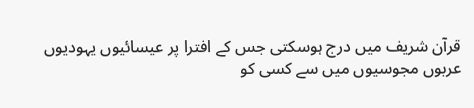قرآن شریف میں درج ہوسکتی جس کے افترا پر عیسائیوں یہودیوں عربوں مجوسیوں میں سے کسی کو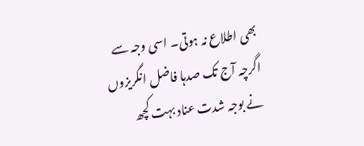بھی اطلاع نہ ہوتی۔ اسی وجہ سے اگرچہ آج تک صدہا فاضل انگریزوں نے بوجہ شدت عناد بہت کچھ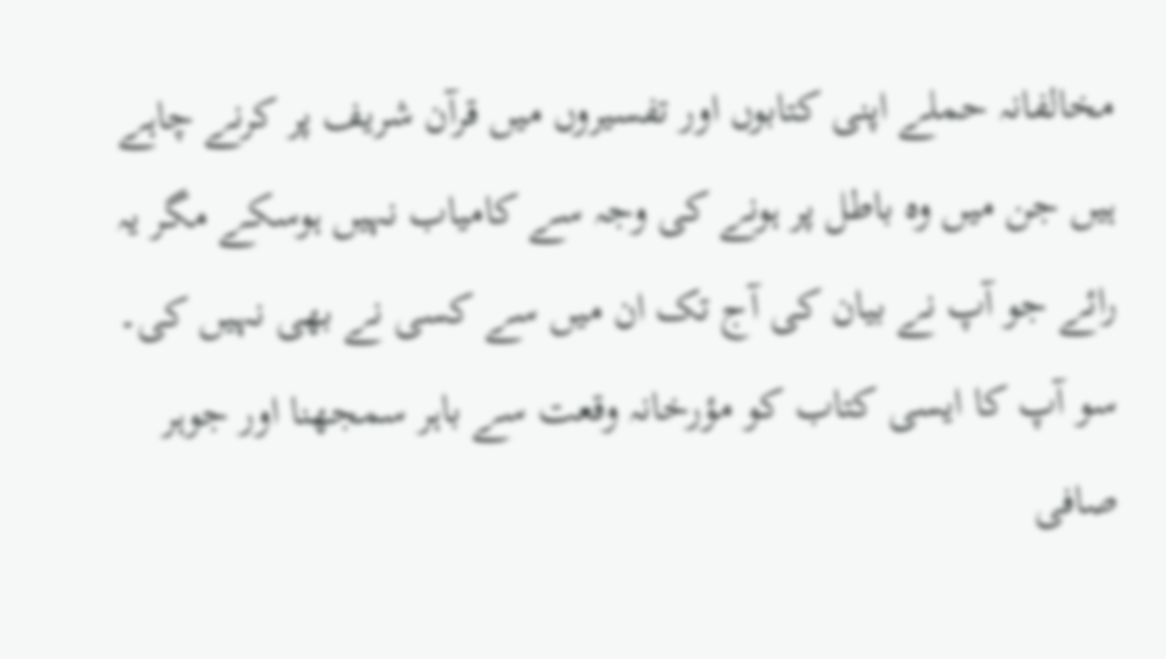مخالفانہ حملے اپنی کتابوں اور تفسیروں میں قرآن شریف پر کرنے چاہے ہیں جن میں وہ باطل پر ہونے کی وجہ سے کامیاب نہیں ہوسکے مگر یہ رائے جو آپ نے بیان کی آج تک ان میں سے کسی نے بھی نہیں کی۔ سو آپ کا ایسی کتاب کو مؤرخانہ وقعت سے باہر سمجھنا اور جوہر صافی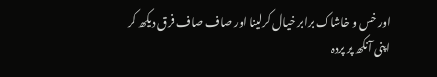اور خس و خاشاک برابر خیال کرلینا اور صاف صاف فرق دیکھ کر اپنی آنکھ پر پردہ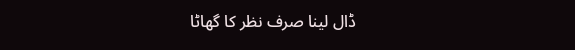ڈال لینا صرف نظر کا گھاٹا